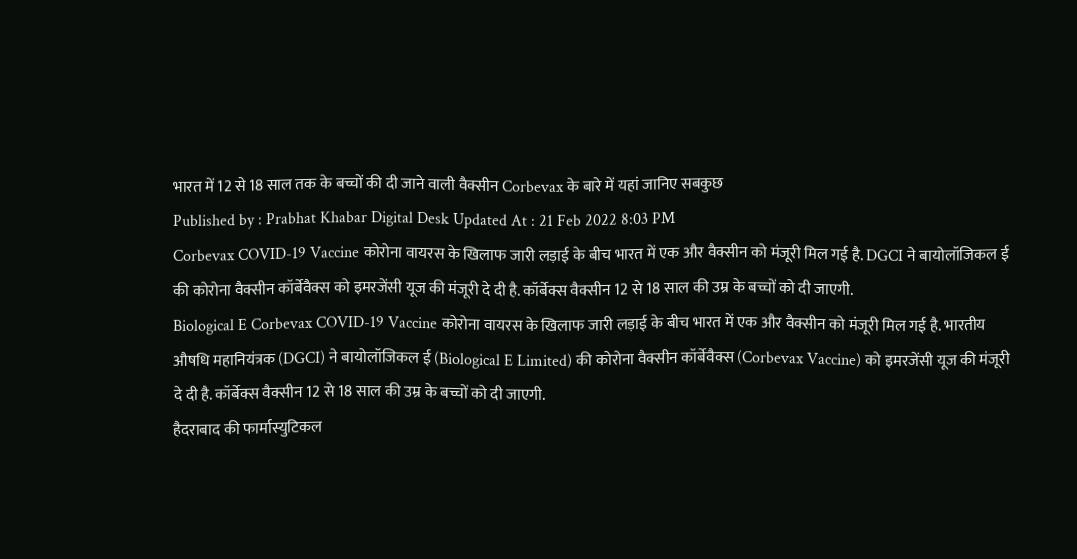भारत में 12 से 18 साल तक के बच्चों की दी जाने वाली वैक्सीन Corbevax के बारे में यहां जानिए सबकुछ
Published by : Prabhat Khabar Digital Desk Updated At : 21 Feb 2022 8:03 PM
Corbevax COVID-19 Vaccine कोरोना वायरस के खिलाफ जारी लड़ाई के बीच भारत में एक और वैक्सीन को मंजूरी मिल गई है. DGCI ने बायोलॉजिकल ई की कोरोना वैक्सीन कॉर्बेवैक्स को इमरजेंसी यूज की मंजूरी दे दी है. कॉर्बेक्स वैक्सीन 12 से 18 साल की उम्र के बच्चों को दी जाएगी.
Biological E Corbevax COVID-19 Vaccine कोरोना वायरस के खिलाफ जारी लड़ाई के बीच भारत में एक और वैक्सीन को मंजूरी मिल गई है. भारतीय औषधि महानियंत्रक (DGCI) ने बायोलॉजिकल ई (Biological E Limited) की कोरोना वैक्सीन कॉर्बेवैक्स (Corbevax Vaccine) को इमरजेंसी यूज की मंजूरी दे दी है. कॉर्बेक्स वैक्सीन 12 से 18 साल की उम्र के बच्चों को दी जाएगी.
हैदराबाद की फार्मास्युटिकल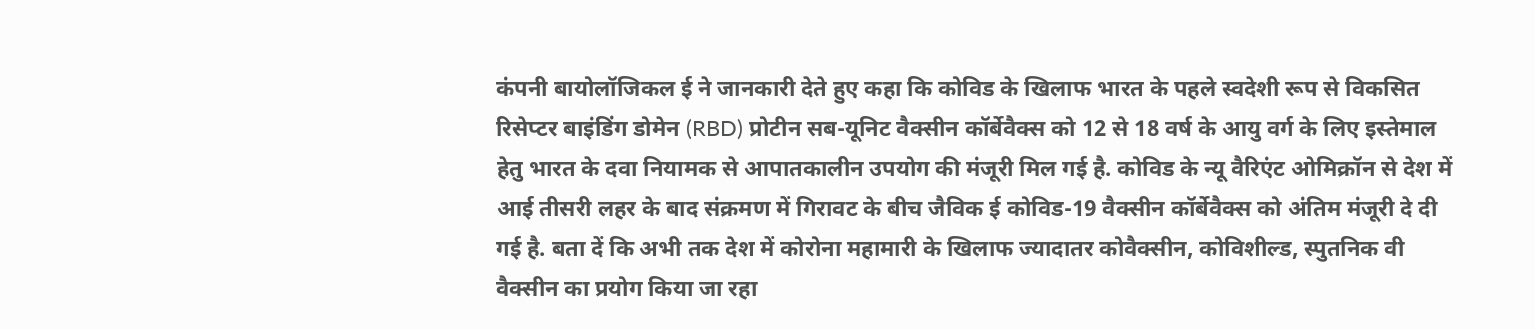कंपनी बायोलॉजिकल ई ने जानकारी देते हुए कहा कि कोविड के खिलाफ भारत के पहले स्वदेशी रूप से विकसित रिसेप्टर बाइंडिंग डोमेन (RBD) प्रोटीन सब-यूनिट वैक्सीन कॉर्बेवैक्स को 12 से 18 वर्ष के आयु वर्ग के लिए इस्तेमाल हेतु भारत के दवा नियामक से आपातकालीन उपयोग की मंजूरी मिल गई है. कोविड के न्यू वैरिएंट ओमिक्रॉन से देश में आई तीसरी लहर के बाद संक्रमण में गिरावट के बीच जैविक ई कोविड-19 वैक्सीन कॉर्बेवैक्स को अंतिम मंजूरी दे दी गई है. बता दें कि अभी तक देश में कोरोना महामारी के खिलाफ ज्यादातर कोवैक्सीन, कोविशील्ड, स्पुतनिक वी वैक्सीन का प्रयोग किया जा रहा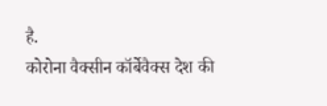है.
कोरोना वैक्सीन कॉर्बेवैक्स देश की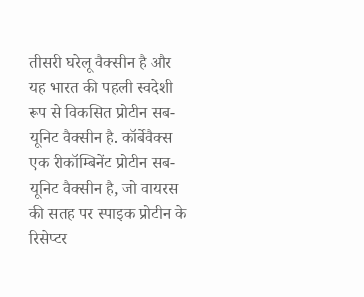तीसरी घरेलू वैक्सीन है और यह भारत की पहली स्वदेशी रूप से विकसित प्रोटीन सब-यूनिट वैक्सीन है. कॉर्बेवैक्स एक रीकॉम्बिनेंट प्रोटीन सब-यूनिट वैक्सीन है, जो वायरस की सतह पर स्पाइक प्रोटीन के रिसेप्टर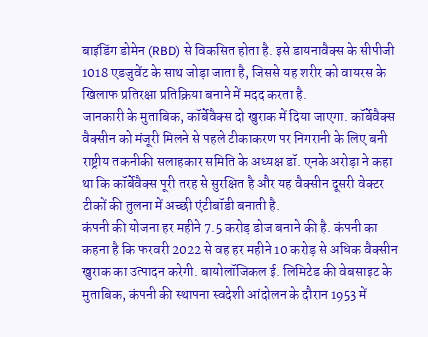बाइंडिंग डोमेन (RBD) से विकसित होता है. इसे डायनावैक्स के सीपीजी 1018 एडजुवेंट के साथ जोड़ा जाता है, जिससे यह शरीर को वायरस के खिलाफ प्रतिरक्षा प्रतिक्रिया बनाने में मदद करता है.
जानकारी के मुताबिक, कॉर्बेवैक्स दो खुराक में दिया जाएगा. कॉर्बेवैक्स वैक्सीन को मंजूरी मिलने से पहले टीकाकरण पर निगरानी के लिए बनी राष्ट्रीय तकनीकी सलाहकार समिति के अध्यक्ष डॉ. एनके अरोड़ा ने कहा था कि कॉर्बेवैक्स पूरी तरह से सुरक्षित है और यह वैक्सीन दूसरी वेक्टर टीकों की तुलना में अच्छी एंटीबॉडी बनाती है.
कंपनी की योजना हर महीने 7.5 करोड़ डोज बनाने की है. कंपनी का कहना है कि फरवरी 2022 से वह हर महीने 10 करोड़ से अधिक वैक्सीन खुराक का उत्पादन करेगी. बायोलॉजिकल ई. लिमिटेड की वेबसाइट के मुताबिक, कंपनी की स्थापना स्वदेशी आंदोलन के दौरान 1953 में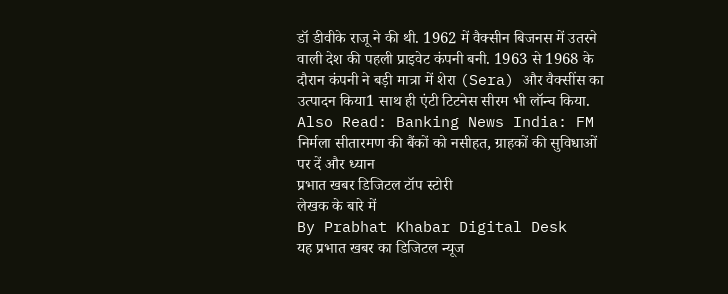डॉ डीवीके राजू ने की थी. 1962 में वैक्सीन बिजनस में उतरने वाली देश की पहली प्राइवेट कंपनी बनी. 1963 से 1968 के दौरान कंपनी ने बड़ी मात्रा में शेरा (Sera) और वैक्सींस का उत्पादन किया1 साथ ही एंटी टिटनेस सीरम भी लॉन्च किया.
Also Read: Banking News India: FM निर्मला सीतारमण की बैंकों को नसीहत, ग्राहकों की सुविधाओं पर दें और ध्यान
प्रभात खबर डिजिटल टॉप स्टोरी
लेखक के बारे में
By Prabhat Khabar Digital Desk
यह प्रभात खबर का डिजिटल न्यूज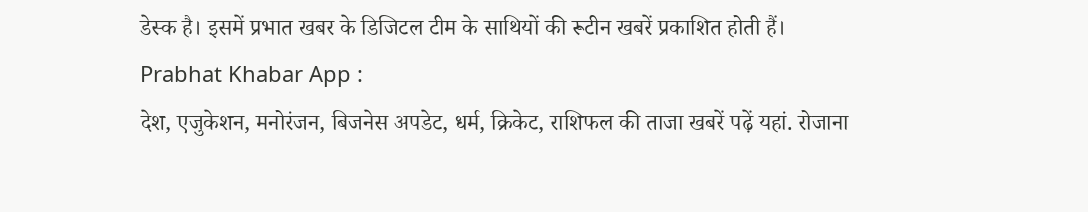डेस्क है। इसमें प्रभात खबर के डिजिटल टीम के साथियों की रूटीन खबरें प्रकाशित होती हैं।
Prabhat Khabar App :
देश, एजुकेशन, मनोरंजन, बिजनेस अपडेट, धर्म, क्रिकेट, राशिफल की ताजा खबरें पढ़ें यहां. रोजाना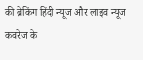की ब्रेकिंग हिंदी न्यूज और लाइव न्यूज कवरेज के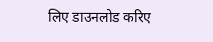लिए डाउनलोड करिए